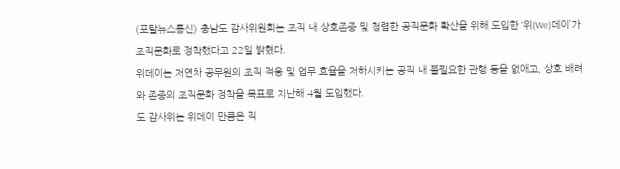(포탈뉴스통신) 충남도 감사위원회는 조직 내 상호존중 및 청렴한 공직문화 확산을 위해 도입한 ‘위(We)데이’가 조직문화로 정착했다고 22일 밝혔다.
위데이는 저연차 공무원의 조직 적응 및 업무 효율을 저하시키는 공직 내 불필요한 관행 등을 없애고, 상호 배려와 존중의 조직문화 정착을 목표로 지난해 4월 도입했다.
도 감사위는 위데이 만큼은 직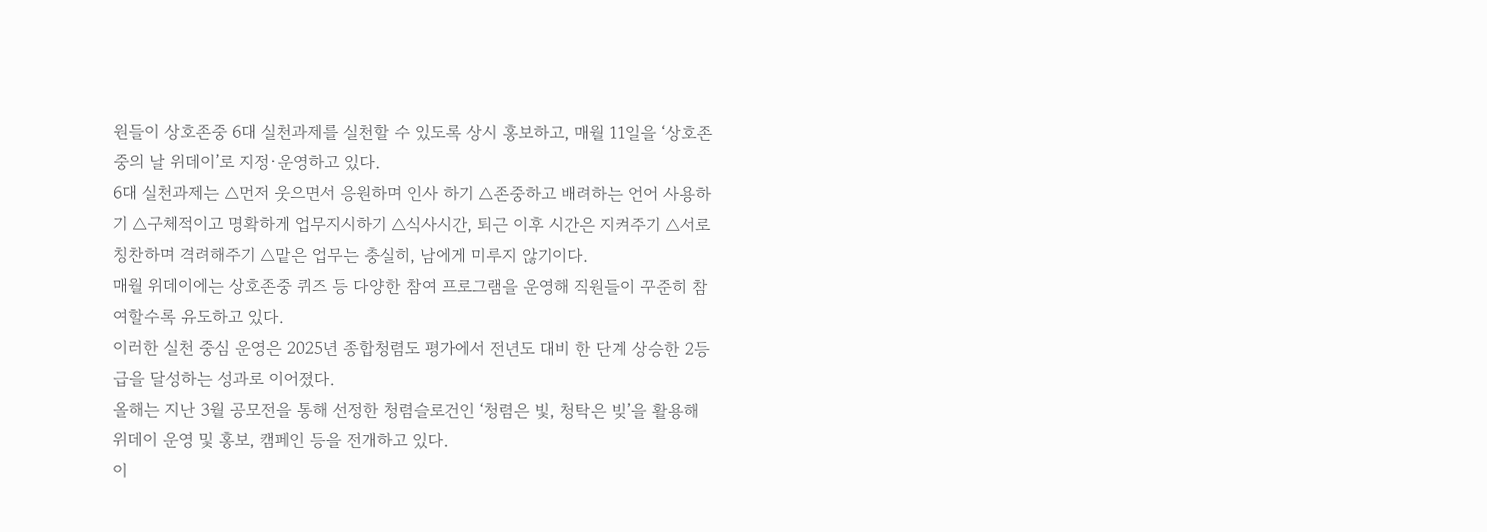원들이 상호존중 6대 실천과제를 실천할 수 있도록 상시 홍보하고, 매월 11일을 ‘상호존중의 날 위데이’로 지정·운영하고 있다.
6대 실천과제는 △먼저 웃으면서 응원하며 인사 하기 △존중하고 배려하는 언어 사용하기 △구체적이고 명확하게 업무지시하기 △식사시간, 퇴근 이후 시간은 지켜주기 △서로 칭찬하며 격려해주기 △맡은 업무는 충실히, 남에게 미루지 않기이다.
매월 위데이에는 상호존중 퀴즈 등 다양한 참여 프로그램을 운영해 직원들이 꾸준히 참여할수록 유도하고 있다.
이러한 실천 중심 운영은 2025년 종합청렴도 평가에서 전년도 대비 한 단계 상승한 2등급을 달성하는 성과로 이어졌다.
올해는 지난 3월 공모전을 통해 선정한 청렴슬로건인 ‘청렴은 빛, 청탁은 빚’을 활용해 위데이 운영 및 홍보, 캠페인 등을 전개하고 있다.
이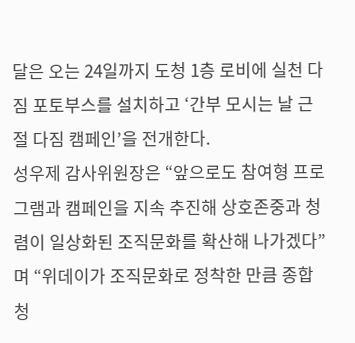달은 오는 24일까지 도청 1층 로비에 실천 다짐 포토부스를 설치하고 ‘간부 모시는 날 근절 다짐 캠페인’을 전개한다.
성우제 감사위원장은 “앞으로도 참여형 프로그램과 캠페인을 지속 추진해 상호존중과 청렴이 일상화된 조직문화를 확산해 나가겠다”며 “위데이가 조직문화로 정착한 만큼 종합청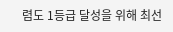렴도 1등급 달성을 위해 최선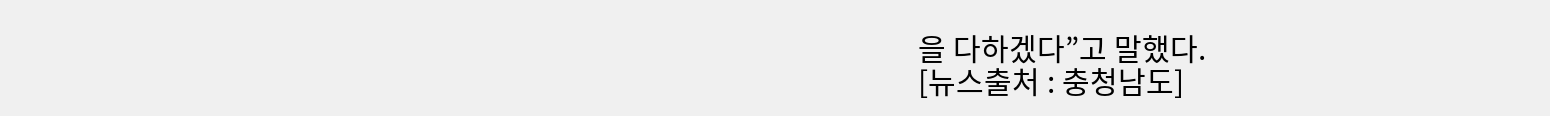을 다하겠다”고 말했다.
[뉴스출처 : 충청남도]